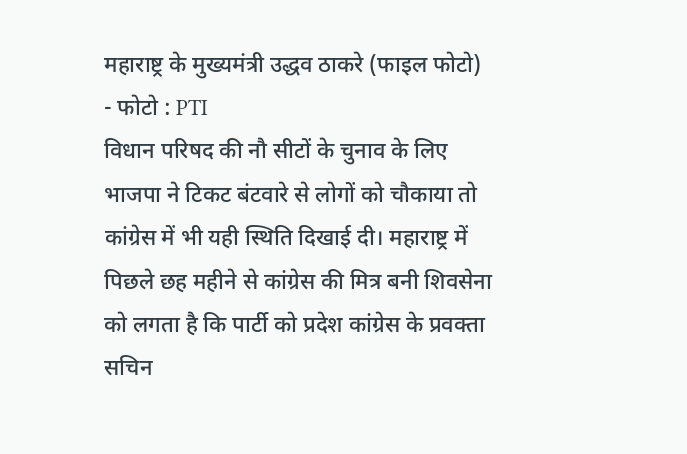महाराष्ट्र के मुख्यमंत्री उद्धव ठाकरे (फाइल फोटो)
- फोटो : PTI
विधान परिषद की नौ सीटों के चुनाव के लिए भाजपा ने टिकट बंटवारे से लोगों को चौकाया तो कांग्रेस में भी यही स्थिति दिखाई दी। महाराष्ट्र में पिछले छह महीने से कांग्रेस की मित्र बनी शिवसेना को लगता है कि पार्टी को प्रदेश कांग्रेस के प्रवक्ता सचिन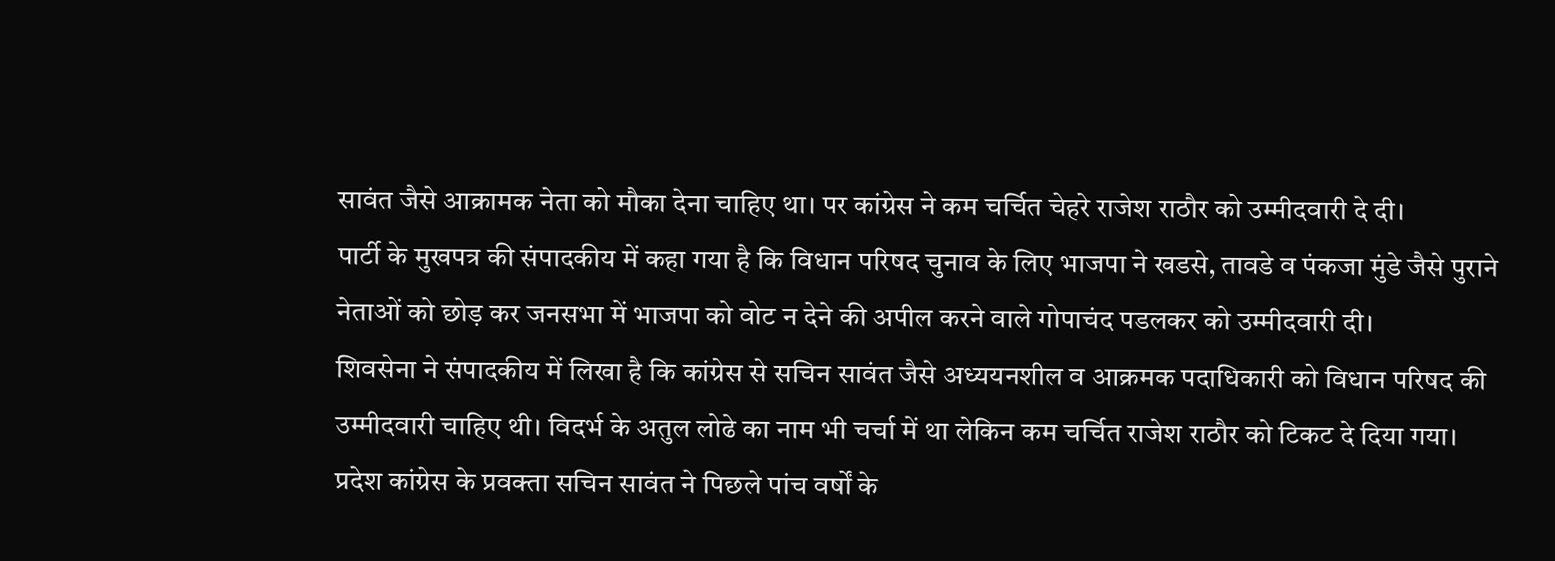सावंत जैसे आक्रामक नेता को मौका देना चाहिए था। पर कांग्रेस ने कम चर्चित चेहरे राजेश राठौर को उम्मीदवारी दे दी।
पार्टी के मुखपत्र की संपादकीय में कहा गया है कि विधान परिषद चुनाव के लिए भाजपा ने खडसे, तावडे व पंकजा मुंडे जैसे पुराने नेताओं को छोड़ कर जनसभा में भाजपा को वोट न देने की अपील करने वाले गोपाचंद पडलकर को उम्मीदवारी दी।
शिवसेना ने संपादकीय में लिखा है कि कांग्रेस से सचिन सावंत जैसे अध्ययनशील व आक्रमक पदाधिकारी को विधान परिषद की उम्मीदवारी चाहिए थी। विदर्भ के अतुल लोढे का नाम भी चर्चा में था लेकिन कम चर्चित राजेश राठौर को टिकट दे दिया गया।
प्रदेश कांग्रेस के प्रवक्ता सचिन सावंत ने पिछले पांच वर्षों के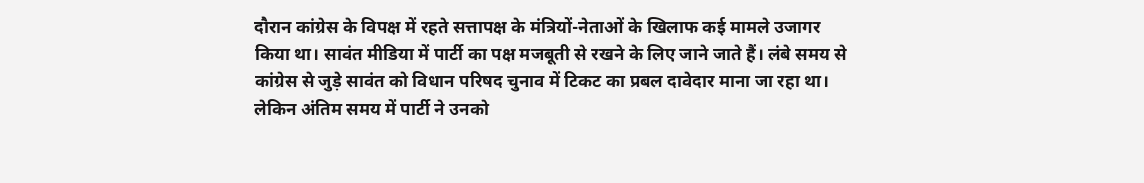दौरान कांग्रेस के विपक्ष में रहते सत्तापक्ष के मंत्रियों-नेताओं के खिलाफ कई मामले उजागर किया था। सावंत मीडिया में पार्टी का पक्ष मजबूती से रखने के लिए जाने जाते हैं। लंबे समय से कांग्रेस से जुड़े सावंत को विधान परिषद चुनाव में टिकट का प्रबल दावेदार माना जा रहा था। लेकिन अंतिम समय में पार्टी ने उनको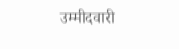उम्मीदवारी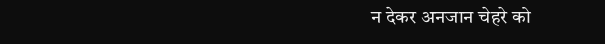न देकर अनजान चेहरे को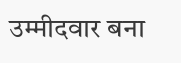उम्मीदवार बना